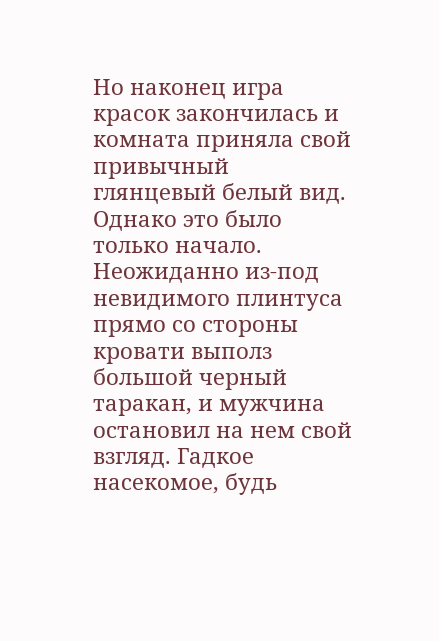Но наконец игра красок закончилась и комната приняла свой привычный глянцевый белый вид. Однако это было только начало. Неожиданно из-под невидимого плинтуса прямо со стороны кровати выполз большой черный таракан, и мужчина остановил на нем свой взгляд. Гадкое насекомое, будь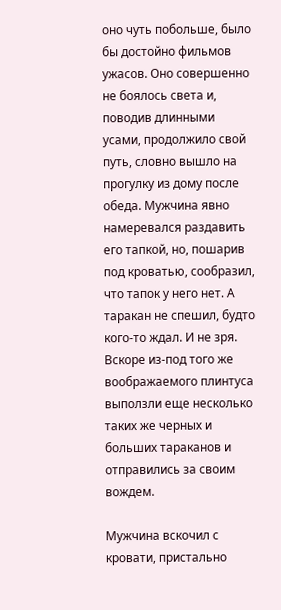оно чуть побольше, было бы достойно фильмов ужасов. Оно совершенно не боялось света и, поводив длинными усами, продолжило свой путь, словно вышло на прогулку из дому после обеда. Мужчина явно намеревался раздавить его тапкой, но, пошарив под кроватью, сообразил, что тапок у него нет. А таракан не спешил, будто кого-то ждал. И не зря. Вскоре из-под того же воображаемого плинтуса выползли еще несколько таких же черных и больших тараканов и отправились за своим вождем.

Мужчина вскочил с кровати, пристально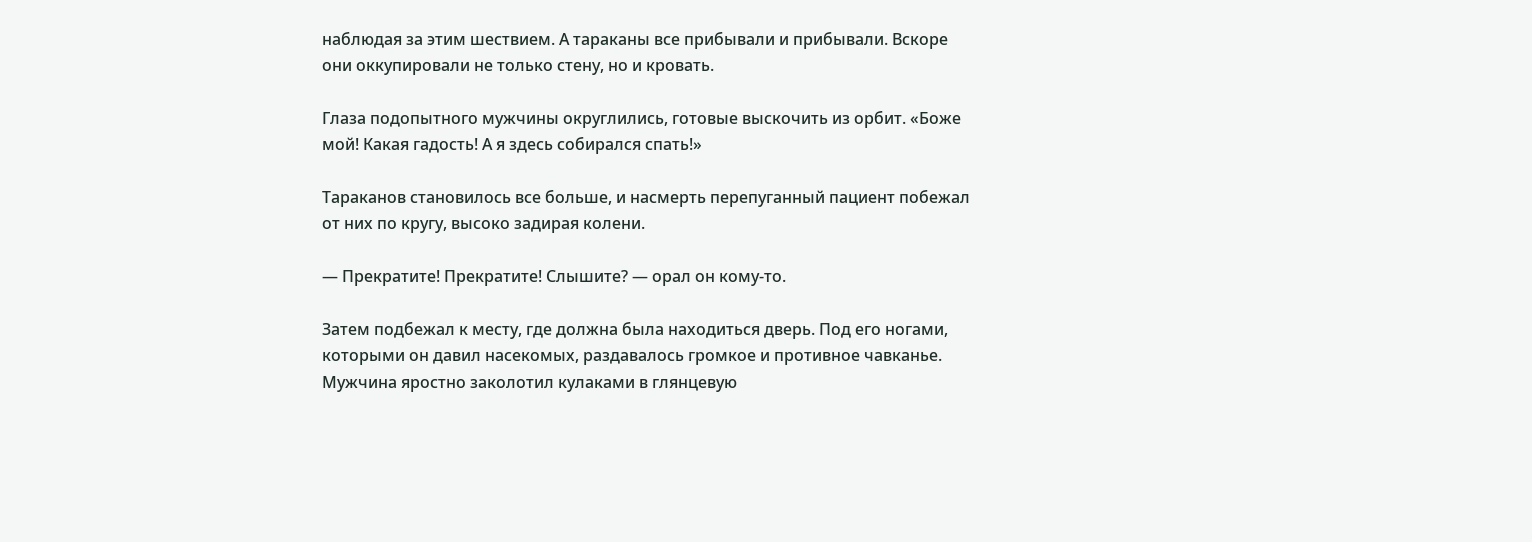наблюдая за этим шествием. А тараканы все прибывали и прибывали. Вскоре они оккупировали не только стену, но и кровать.

Глаза подопытного мужчины округлились, готовые выскочить из орбит. «Боже мой! Какая гадость! А я здесь собирался спать!»

Тараканов становилось все больше, и насмерть перепуганный пациент побежал от них по кругу, высоко задирая колени.

— Прекратите! Прекратите! Слышите? — орал он кому-то.

Затем подбежал к месту, где должна была находиться дверь. Под его ногами, которыми он давил насекомых, раздавалось громкое и противное чавканье. Мужчина яростно заколотил кулаками в глянцевую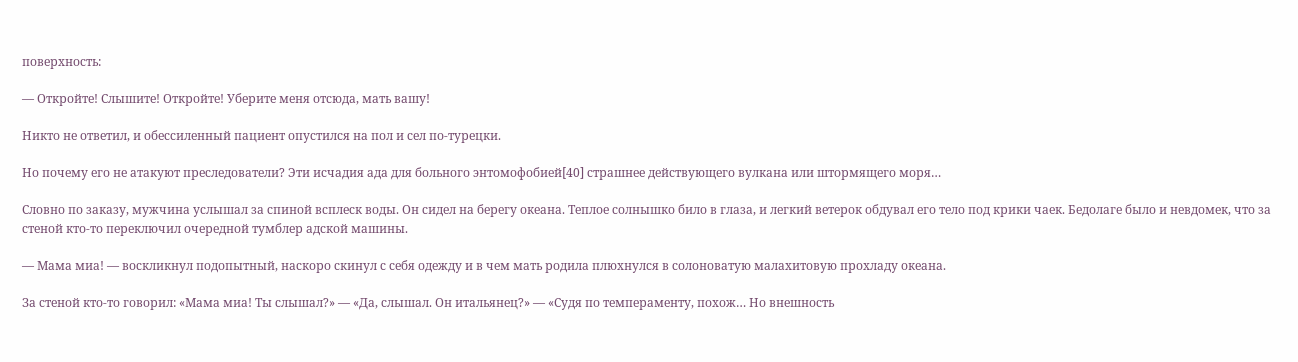поверхность:

— Откройте! Слышите! Откройте! Уберите меня отсюда, мать вашу!

Никто не ответил, и обессиленный пациент опустился на пол и сел по-турецки.

Но почему его не атакуют преследователи? Эти исчадия ада для больного энтомофобией[40] страшнее действующего вулкана или штормящего моря…

Словно по заказу, мужчина услышал за спиной всплеск воды. Он сидел на берегу океана. Теплое солнышко било в глаза, и легкий ветерок обдувал его тело под крики чаек. Бедолаге было и невдомек, что за стеной кто-то переключил очередной тумблер адской машины.

— Мама миа! — воскликнул подопытный, наскоро скинул с себя одежду и в чем мать родила плюхнулся в солоноватую малахитовую прохладу океана.

За стеной кто-то говорил: «Мама миа! Ты слышал?» — «Да, слышал. Он итальянец?» — «Судя по темпераменту, похож… Но внешность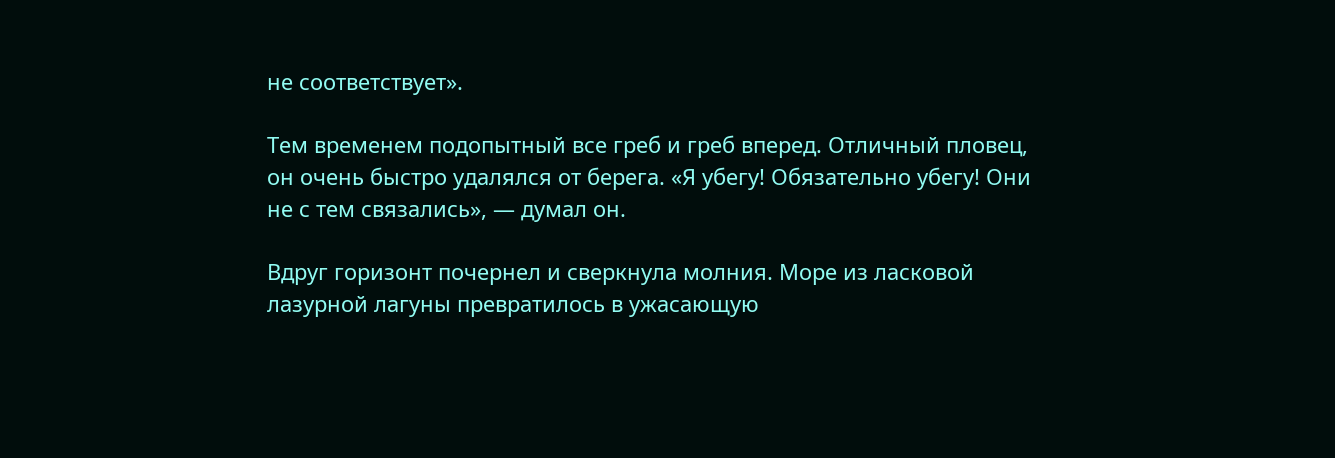не соответствует».

Тем временем подопытный все греб и греб вперед. Отличный пловец, он очень быстро удалялся от берега. «Я убегу! Обязательно убегу! Они не с тем связались», — думал он.

Вдруг горизонт почернел и сверкнула молния. Море из ласковой лазурной лагуны превратилось в ужасающую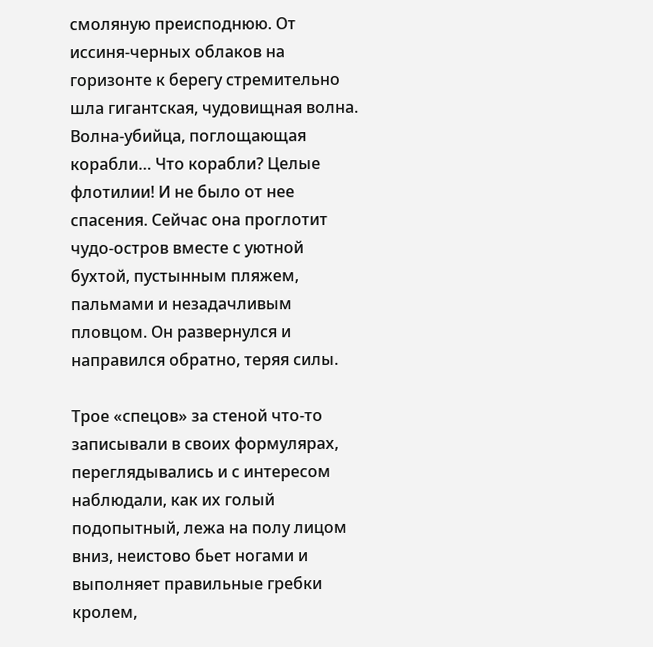смоляную преисподнюю. От иссиня-черных облаков на горизонте к берегу стремительно шла гигантская, чудовищная волна. Волна-убийца, поглощающая корабли… Что корабли? Целые флотилии! И не было от нее спасения. Сейчас она проглотит чудо-остров вместе с уютной бухтой, пустынным пляжем, пальмами и незадачливым пловцом. Он развернулся и направился обратно, теряя силы.

Трое «спецов» за стеной что-то записывали в своих формулярах, переглядывались и с интересом наблюдали, как их голый подопытный, лежа на полу лицом вниз, неистово бьет ногами и выполняет правильные гребки кролем,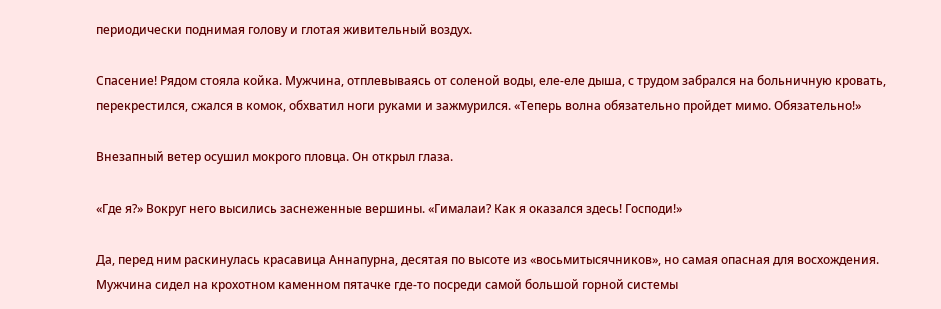периодически поднимая голову и глотая живительный воздух.

Спасение! Рядом стояла койка. Мужчина, отплевываясь от соленой воды, еле-еле дыша, с трудом забрался на больничную кровать, перекрестился, сжался в комок, обхватил ноги руками и зажмурился. «Теперь волна обязательно пройдет мимо. Обязательно!»

Внезапный ветер осушил мокрого пловца. Он открыл глаза.

«Где я?» Вокруг него высились заснеженные вершины. «Гималаи? Как я оказался здесь! Господи!»

Да, перед ним раскинулась красавица Аннапурна, десятая по высоте из «восьмитысячников», но самая опасная для восхождения. Мужчина сидел на крохотном каменном пятачке где-то посреди самой большой горной системы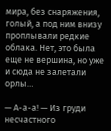мира, без снаряжения, голый, а под ним внизу проплывали редкие облака. Нет, это была еще не вершина, но уже и сюда не залетали орлы…

— А-а-а! — Из груди несчастного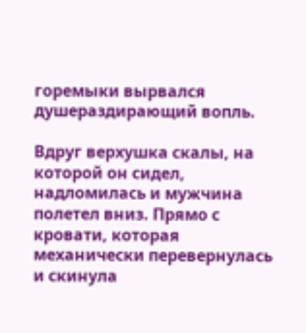горемыки вырвался душераздирающий вопль.

Вдруг верхушка скалы, на которой он сидел, надломилась и мужчина полетел вниз. Прямо с кровати, которая механически перевернулась и скинула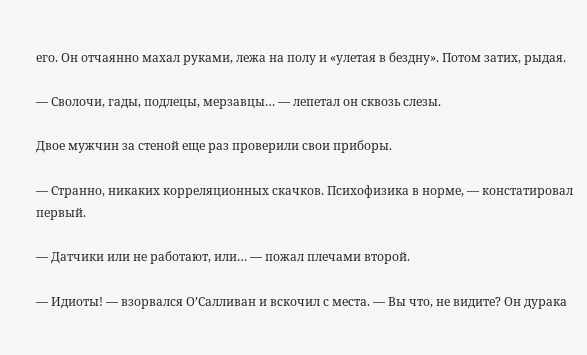его. Он отчаянно махал руками, лежа на полу и «улетая в бездну». Потом затих, рыдая.

— Сволочи, гады, подлецы, мерзавцы… — лепетал он сквозь слезы.

Двое мужчин за стеной еще раз проверили свои приборы.

— Странно, никаких корреляционных скачков. Психофизика в норме, — констатировал первый.

— Датчики или не работают, или… — пожал плечами второй.

— Идиоты! — взорвался О’Салливан и вскочил с места. — Вы что, не видите? Он дурака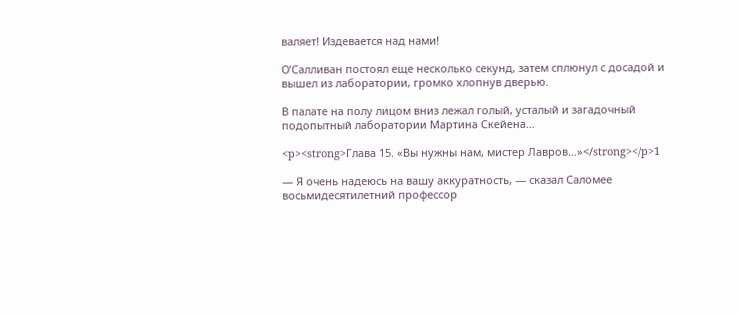валяет! Издевается над нами!

О’Салливан постоял еще несколько секунд, затем сплюнул с досадой и вышел из лаборатории, громко хлопнув дверью.

В палате на полу лицом вниз лежал голый, усталый и загадочный подопытный лаборатории Мартина Скейена…

<p><strong>Глава 15. «Вы нужны нам, мистер Лавров…»</strong></p>1

— Я очень надеюсь на вашу аккуратность, — сказал Саломее восьмидесятилетний профессор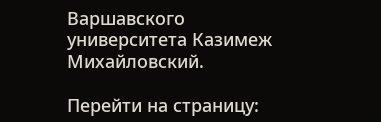Варшавского университета Казимеж Михайловский.

Перейти на страницу: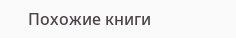Похожие книги